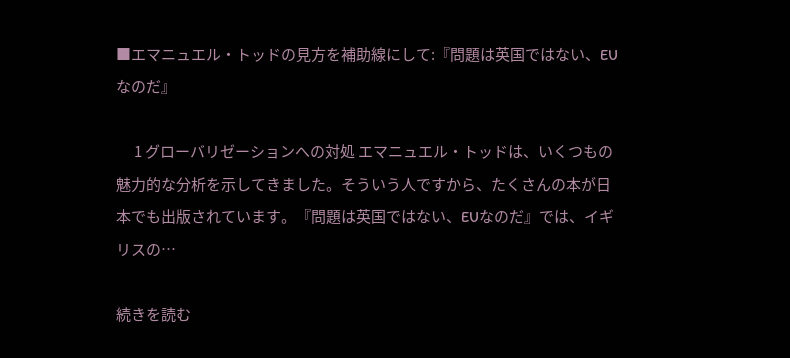■エマニュエル・トッドの見方を補助線にして:『問題は英国ではない、EUなのだ』

      1 グローバリゼーションへの対処 エマニュエル・トッドは、いくつもの魅力的な分析を示してきました。そういう人ですから、たくさんの本が日本でも出版されています。『問題は英国ではない、EUなのだ』では、イギリスの…

続きを読む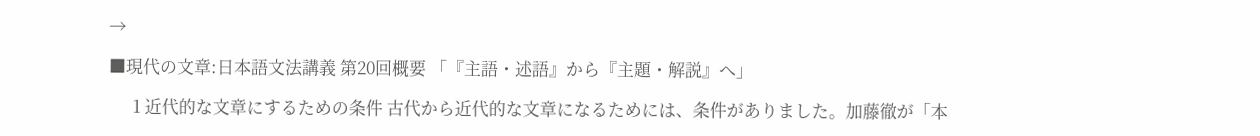→

■現代の文章:日本語文法講義 第20回概要 「『主語・述語』から『主題・解説』へ」

      1 近代的な文章にするための条件 古代から近代的な文章になるためには、条件がありました。加藤徹が「本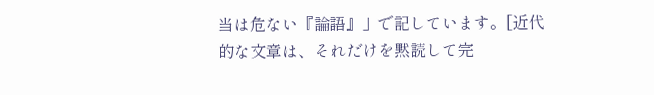当は危ない『論語』」で記しています。[近代的な文章は、それだけを黙読して完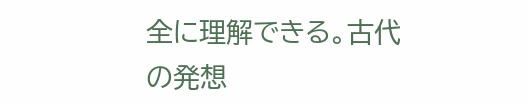全に理解できる。古代の発想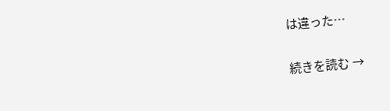は違った…

続きを読む →